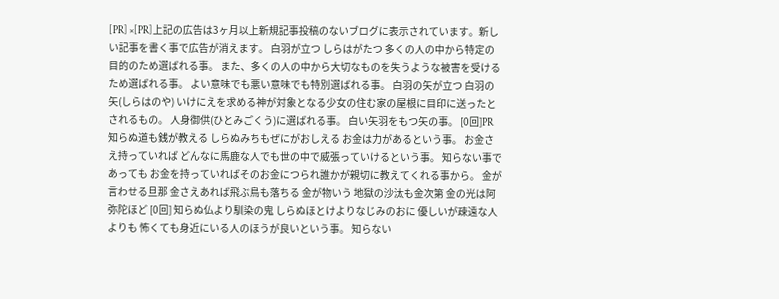[PR] ×[PR]上記の広告は3ヶ月以上新規記事投稿のないブログに表示されています。新しい記事を書く事で広告が消えます。 白羽が立つ しらはがたつ 多くの人の中から特定の目的のため選ばれる事。 また、多くの人の中から大切なものを失うような被害を受けるため選ばれる事。 よい意味でも悪い意味でも特別選ばれる事。 白羽の矢が立つ 白羽の矢(しらはのや) いけにえを求める神が対象となる少女の住む家の屋根に目印に送ったとされるもの。 人身御供(ひとみごくう)に選ばれる事。 白い矢羽をもつ矢の事。 [0回]PR 知らぬ道も銭が教える しらぬみちもぜにがおしえる お金は力があるという事。 お金さえ持っていれば どんなに馬鹿な人でも世の中で威張っていけるという事。 知らない事であっても お金を持っていればそのお金につられ誰かが親切に教えてくれる事から。 金が言わせる旦那 金さえあれば飛ぶ鳥も落ちる 金が物いう 地獄の沙汰も金次第 金の光は阿弥陀ほど [0回] 知らぬ仏より馴染の鬼 しらぬほとけよりなじみのおに 優しいが疎遠な人よりも 怖くても身近にいる人のほうが良いという事。 知らない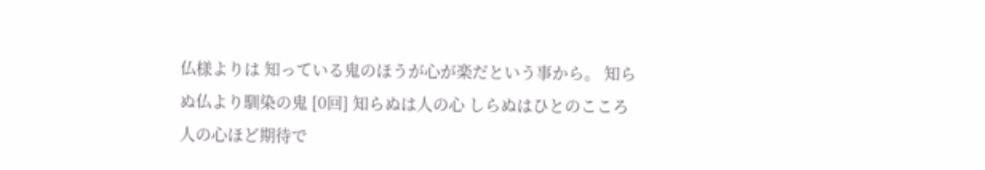仏様よりは 知っている鬼のほうが心が楽だという事から。 知らぬ仏より馴染の鬼 [0回] 知らぬは人の心 しらぬはひとのこころ 人の心ほど期待で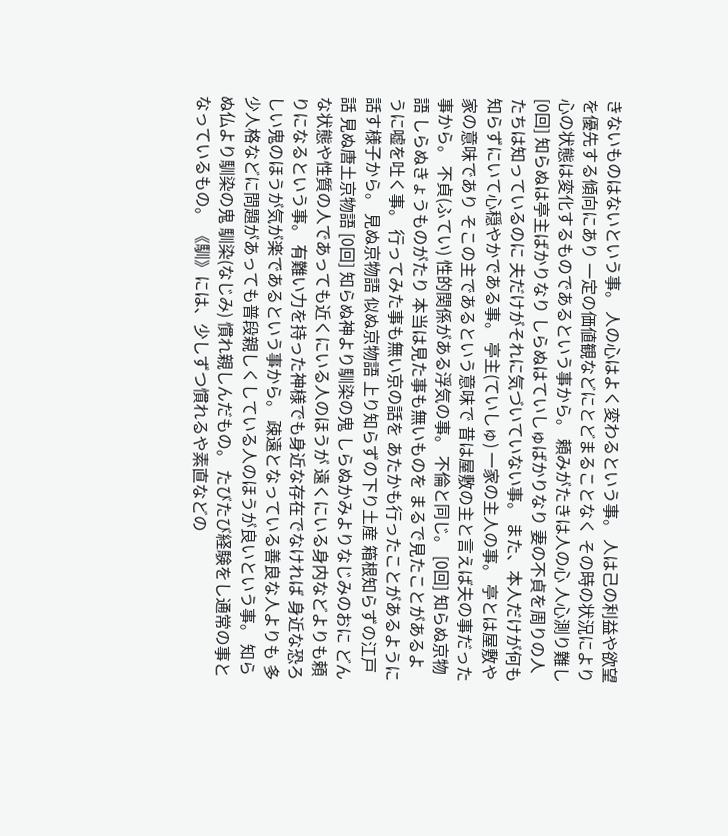きないものはないという事。 人の心はよく変わるという事。 人は己の利益や欲望を優先する傾向にあり 一定の価値観などにとどまることなく その時の状況により心の状態は変化するものであるという事から。 頼みがたきは人の心 人心測り難し [0回] 知らぬは亭主ばかりなり しらぬはていしゅばかりなり 妻の不貞を周りの人たちは知っているのに 夫だけがそれに気づいていない事。 また、本人だけが何も知らずにいて心穏やかである事。 亭主(ていしゅ) 一家の主人の事。 亭とは屋敷や家の意味であり そこの主であるという意味で 昔は屋敷の主と言えば夫の事だった事から。 不貞(ふてい) 性的関係がある浮気の事。 不倫と同じ。 [0回] 知らぬ京物語 しらぬきょうものがたり 本当は見た事も無いものを まるで見たことがあるように嘘を吐く事。 行ってみた事も無い京の話を あたかも行ったことがあるように話す様子から。 見ぬ京物語 似ぬ京物語 上り知らずの下り土産 箱根知らずの江戸話 見ぬ唐土京物語 [0回] 知らぬ神より馴染の鬼 しらぬかみよりなじみのおに どんな状態や性質の人であっても近くにいる人のほうが 遠くにいる身内などよりも頼りになるという事。 有難い力を持った神様でも身近な存在でなければ 身近な恐ろしい鬼のほうが気が楽であるという事から。 疎遠となっている善良な人よりも 多少人格などに問題があっても普段親しくしている人のほうが良いという事。 知らぬ仏より馴染の鬼 馴染(なじみ) 慣れ親しんだもの。 たびたび経験をし通常の事となっているもの。 《馴》には、少しずつ慣れるや素直などの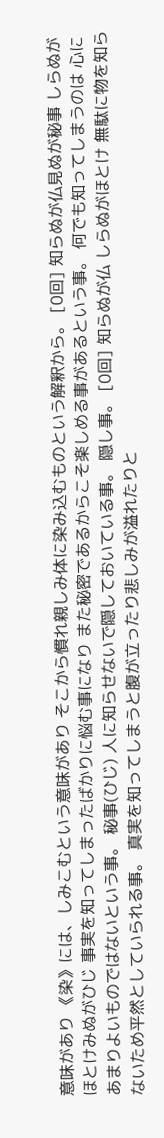意味があり 《染》には、しみこむという意味があり そこから慣れ親しみ体に染み込むものという解釈から。 [0回] 知らぬが仏見ぬが秘事 しらぬがほとけみぬがひじ 事実を知ってしまったばかりに悩む事になり また秘密であるからこそ楽しめる事があるという事。 何でも知ってしまうのは 心にあまりよいものではないという事。 秘事(ひじ) 人に知らせないで隠しておいている事。 隠し事。 [0回] 知らぬが仏 しらぬがほとけ 無駄に物を知らないため平然としていられる事。 真実を知ってしまうと腹が立ったり悲しみが溢れたりと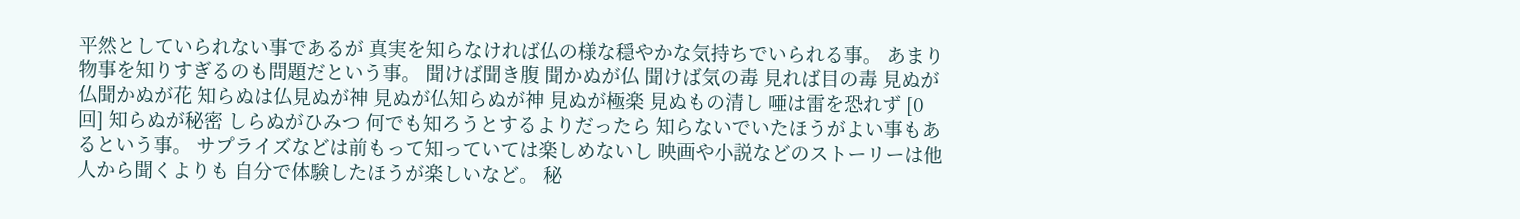平然としていられない事であるが 真実を知らなければ仏の様な穏やかな気持ちでいられる事。 あまり物事を知りすぎるのも問題だという事。 聞けば聞き腹 聞かぬが仏 聞けば気の毒 見れば目の毒 見ぬが仏聞かぬが花 知らぬは仏見ぬが神 見ぬが仏知らぬが神 見ぬが極楽 見ぬもの清し 唖は雷を恐れず [0回] 知らぬが秘密 しらぬがひみつ 何でも知ろうとするよりだったら 知らないでいたほうがよい事もあるという事。 サプライズなどは前もって知っていては楽しめないし 映画や小説などのストーリーは他人から聞くよりも 自分で体験したほうが楽しいなど。 秘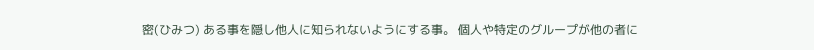密(ひみつ) ある事を隠し他人に知られないようにする事。 個人や特定のグループが他の者に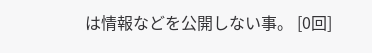は情報などを公開しない事。 [0回]